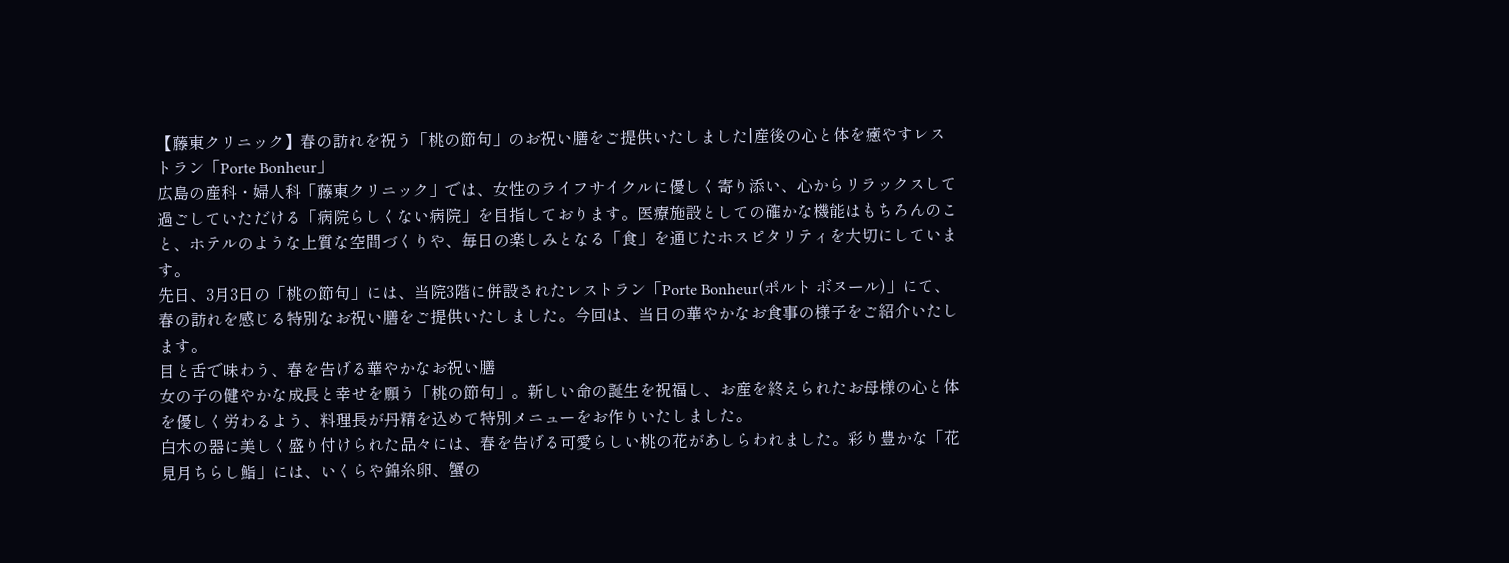【藤東クリニック】春の訪れを祝う「桃の節句」のお祝い膳をご提供いたしました|産後の心と体を癒やすレストラン「Porte Bonheur」
広島の産科・婦人科「藤東クリニック」では、女性のライフサイクルに優しく寄り添い、心からリラックスして過ごしていただける「病院らしくない病院」を目指しております。医療施設としての確かな機能はもちろんのこと、ホテルのような上質な空間づくりや、毎日の楽しみとなる「食」を通じたホスピタリティを大切にしています。
先日、3月3日の「桃の節句」には、当院3階に併設されたレストラン「Porte Bonheur(ポルト ボヌール)」にて、春の訪れを感じる特別なお祝い膳をご提供いたしました。今回は、当日の華やかなお食事の様子をご紹介いたします。
目と舌で味わう、春を告げる華やかなお祝い膳
女の子の健やかな成長と幸せを願う「桃の節句」。新しい命の誕生を祝福し、お産を終えられたお母様の心と体を優しく労わるよう、料理長が丹精を込めて特別メニューをお作りいたしました。
白木の器に美しく盛り付けられた品々には、春を告げる可愛らしい桃の花があしらわれました。彩り豊かな「花見月ちらし鮨」には、いくらや錦糸卵、蟹の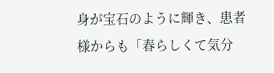身が宝石のように輝き、患者様からも「春らしくて気分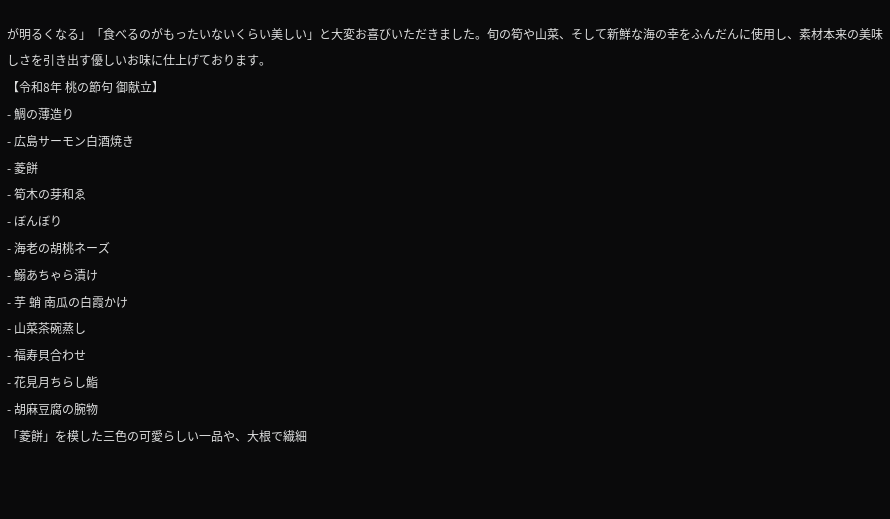が明るくなる」「食べるのがもったいないくらい美しい」と大変お喜びいただきました。旬の筍や山菜、そして新鮮な海の幸をふんだんに使用し、素材本来の美味しさを引き出す優しいお味に仕上げております。
【令和8年 桃の節句 御献立】
- 鯛の薄造り
- 広島サーモン白酒焼き
- 菱餅
- 筍木の芽和ゑ
- ぼんぼり
- 海老の胡桃ネーズ
- 鰯あちゃら漬け
- 芋 蛸 南瓜の白霞かけ
- 山菜茶碗蒸し
- 福寿貝合わせ
- 花見月ちらし鮨
- 胡麻豆腐の腕物
「菱餅」を模した三色の可愛らしい一品や、大根で繊細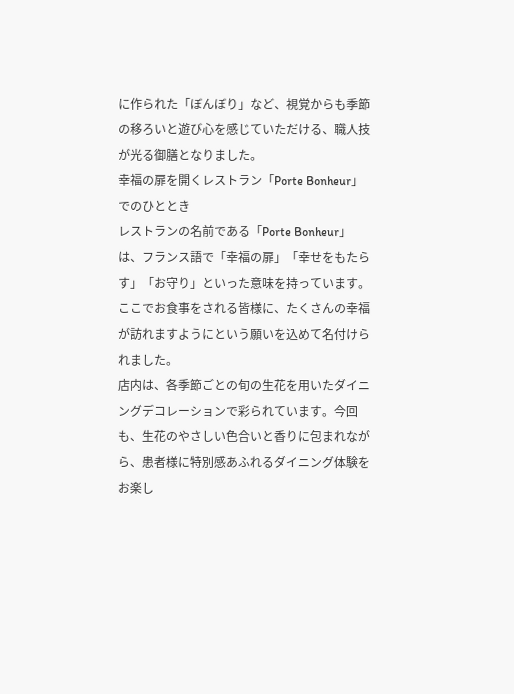に作られた「ぼんぼり」など、視覚からも季節の移ろいと遊び心を感じていただける、職人技が光る御膳となりました。
幸福の扉を開くレストラン「Porte Bonheur」でのひととき
レストランの名前である「Porte Bonheur」は、フランス語で「幸福の扉」「幸せをもたらす」「お守り」といった意味を持っています。ここでお食事をされる皆様に、たくさんの幸福が訪れますようにという願いを込めて名付けられました。
店内は、各季節ごとの旬の生花を用いたダイニングデコレーションで彩られています。今回も、生花のやさしい色合いと香りに包まれながら、患者様に特別感あふれるダイニング体験をお楽し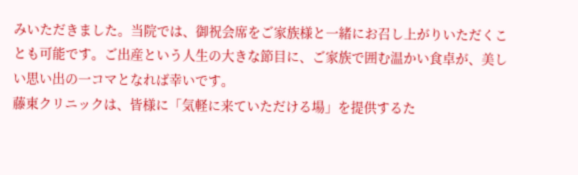みいただきました。当院では、御祝会席をご家族様と一緒にお召し上がりいただくことも可能です。ご出産という人生の大きな節目に、ご家族で囲む温かい食卓が、美しい思い出の一コマとなれば幸いです。
藤東クリニックは、皆様に「気軽に来ていただける場」を提供するた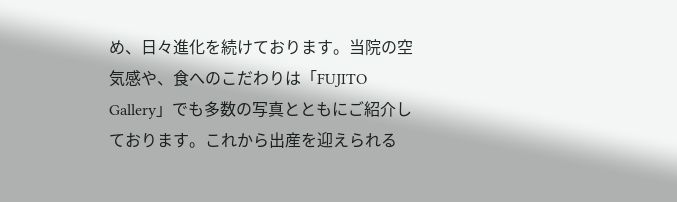め、日々進化を続けております。当院の空気感や、食へのこだわりは「FUJITO Gallery」でも多数の写真とともにご紹介しております。これから出産を迎えられる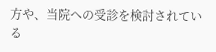方や、当院への受診を検討されている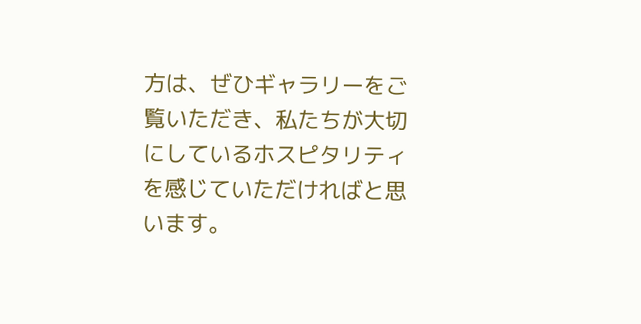方は、ぜひギャラリーをご覧いただき、私たちが大切にしているホスピタリティを感じていただければと思います。